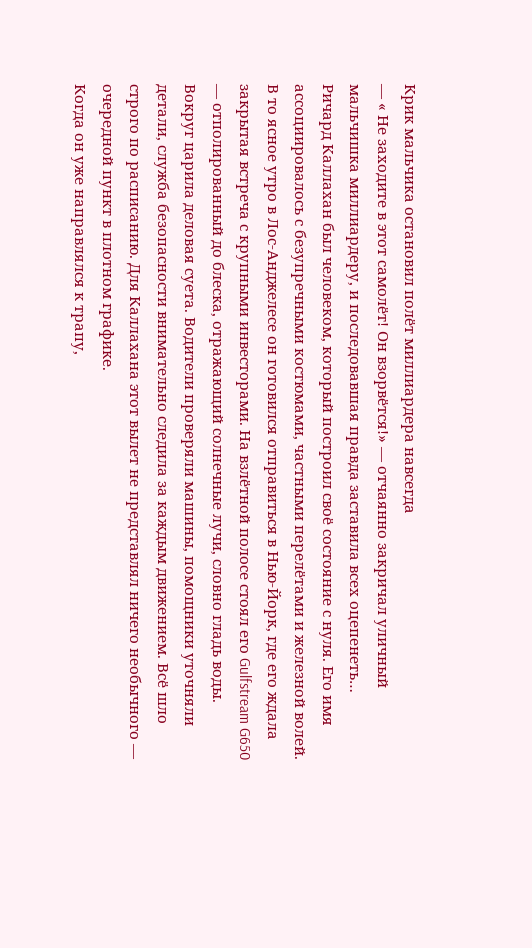Крик мальчика остановил полёт миллиардера навсегда
— « Не заходите в этот самолёт! Он взорвётся!» — отчаянно закричал уличный мальчишка миллиардеру, и последовавшая правда заставила всех оцепенеть…
Ричард Каллахан был человеком, который построил своё состояние с нуля. Его имя ассоциировалось с безупречными костюмами, частными перелётами и железной волей. В то ясное утро в Лос-Анджелесе он готовился отправиться в Нью-Йорк, где его ждала закрытая встреча с крупными инвесторами. На взлётной полосе стоял его Gulfstream G650 — отполированный до блеска, отражающий солнечные лучи, словно гладь воды.
Вокруг царила деловая суета. Водители проверяли машины, помощники уточняли детали, служба безопасности внимательно следила за каждым движением. Всё шло строго по расписанию. Для Каллахана этот вылет не представлял ничего необычного — очередной пункт в плотном графике.
Когда он уже направлялся к трапу,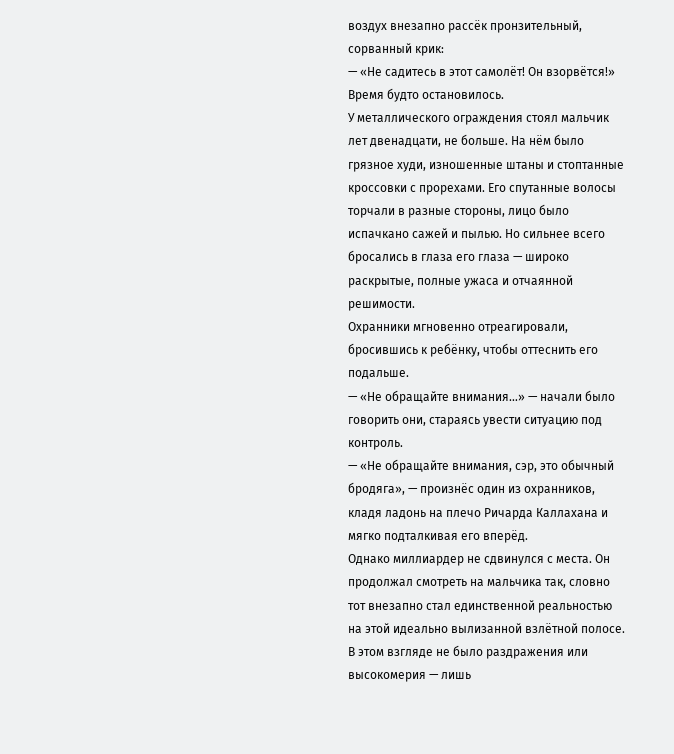воздух внезапно рассёк пронзительный, сорванный крик:
— «Не садитесь в этот самолёт! Он взорвётся!»
Время будто остановилось.
У металлического ограждения стоял мальчик лет двенадцати, не больше. На нём было грязное худи, изношенные штаны и стоптанные кроссовки с прорехами. Его спутанные волосы торчали в разные стороны, лицо было испачкано сажей и пылью. Но сильнее всего бросались в глаза его глаза — широко раскрытые, полные ужаса и отчаянной решимости.
Охранники мгновенно отреагировали, бросившись к ребёнку, чтобы оттеснить его подальше.
— «Не обращайте внимания…» — начали было говорить они, стараясь увести ситуацию под контроль.
— «Не обращайте внимания, сэр, это обычный бродяга», — произнёс один из охранников, кладя ладонь на плечо Ричарда Каллахана и мягко подталкивая его вперёд.
Однако миллиардер не сдвинулся с места. Он продолжал смотреть на мальчика так, словно тот внезапно стал единственной реальностью на этой идеально вылизанной взлётной полосе. В этом взгляде не было раздражения или высокомерия — лишь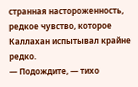странная настороженность, редкое чувство, которое Каллахан испытывал крайне редко.
— Подождите, — тихо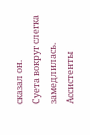сказал он.
Суета вокруг слегка замедлилась. Ассистенты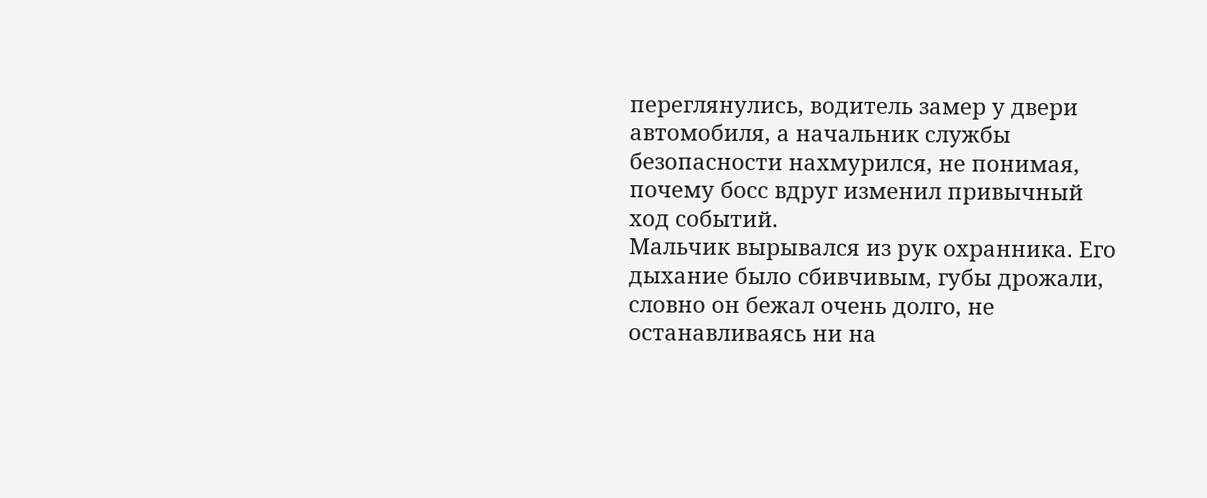переглянулись, водитель замер у двери автомобиля, а начальник службы безопасности нахмурился, не понимая, почему босс вдруг изменил привычный ход событий.
Мальчик вырывался из рук охранника. Его дыхание было сбивчивым, губы дрожали, словно он бежал очень долго, не останавливаясь ни на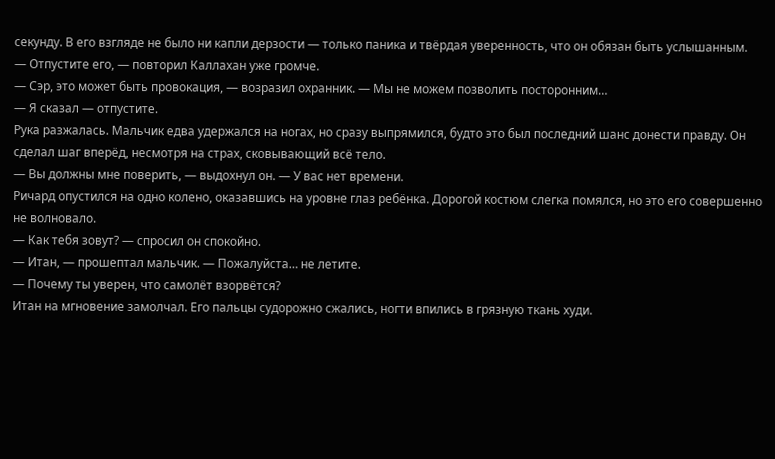секунду. В его взгляде не было ни капли дерзости — только паника и твёрдая уверенность, что он обязан быть услышанным.
— Отпустите его, — повторил Каллахан уже громче.
— Сэр, это может быть провокация, — возразил охранник. — Мы не можем позволить посторонним…
— Я сказал — отпустите.
Рука разжалась. Мальчик едва удержался на ногах, но сразу выпрямился, будто это был последний шанс донести правду. Он сделал шаг вперёд, несмотря на страх, сковывающий всё тело.
— Вы должны мне поверить, — выдохнул он. — У вас нет времени.
Ричард опустился на одно колено, оказавшись на уровне глаз ребёнка. Дорогой костюм слегка помялся, но это его совершенно не волновало.
— Как тебя зовут? — спросил он спокойно.
— Итан, — прошептал мальчик. — Пожалуйста… не летите.
— Почему ты уверен, что самолёт взорвётся?
Итан на мгновение замолчал. Его пальцы судорожно сжались, ногти впились в грязную ткань худи.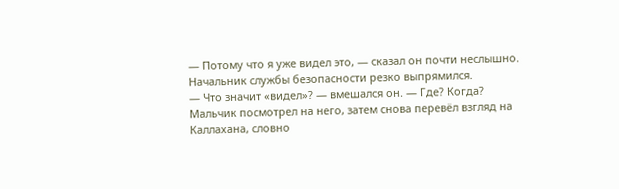— Потому что я уже видел это, — сказал он почти неслышно.
Начальник службы безопасности резко выпрямился.
— Что значит «видел»? — вмешался он. — Где? Когда?
Мальчик посмотрел на него, затем снова перевёл взгляд на Каллахана, словно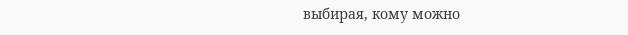выбирая, кому можно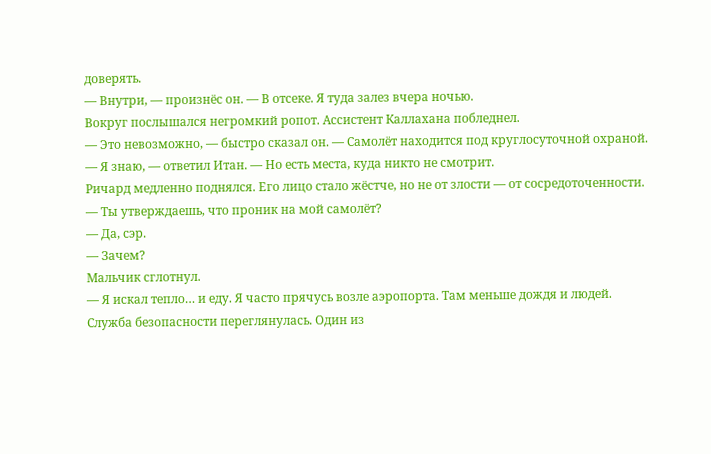доверять.
— Внутри, — произнёс он. — В отсеке. Я туда залез вчера ночью.
Вокруг послышался негромкий ропот. Ассистент Каллахана побледнел.
— Это невозможно, — быстро сказал он. — Самолёт находится под круглосуточной охраной.
— Я знаю, — ответил Итан. — Но есть места, куда никто не смотрит.
Ричард медленно поднялся. Его лицо стало жёстче, но не от злости — от сосредоточенности.
— Ты утверждаешь, что проник на мой самолёт?
— Да, сэр.
— Зачем?
Мальчик сглотнул.
— Я искал тепло… и еду. Я часто прячусь возле аэропорта. Там меньше дождя и людей.
Служба безопасности переглянулась. Один из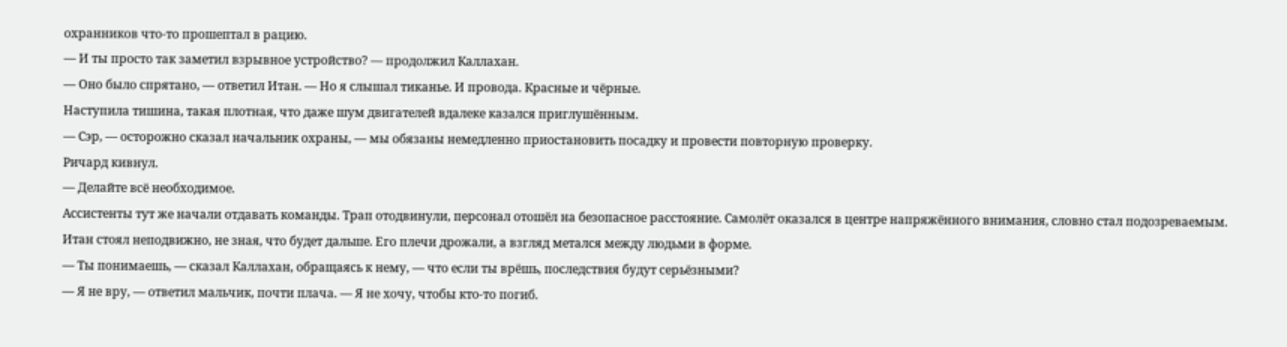охранников что-то прошептал в рацию.
— И ты просто так заметил взрывное устройство? — продолжил Каллахан.
— Оно было спрятано, — ответил Итан. — Но я слышал тиканье. И провода. Красные и чёрные.
Наступила тишина, такая плотная, что даже шум двигателей вдалеке казался приглушённым.
— Сэр, — осторожно сказал начальник охраны, — мы обязаны немедленно приостановить посадку и провести повторную проверку.
Ричард кивнул.
— Делайте всё необходимое.
Ассистенты тут же начали отдавать команды. Трап отодвинули, персонал отошёл на безопасное расстояние. Самолёт оказался в центре напряжённого внимания, словно стал подозреваемым.
Итан стоял неподвижно, не зная, что будет дальше. Его плечи дрожали, а взгляд метался между людьми в форме.
— Ты понимаешь, — сказал Каллахан, обращаясь к нему, — что если ты врёшь, последствия будут серьёзными?
— Я не вру, — ответил мальчик, почти плача. — Я не хочу, чтобы кто-то погиб.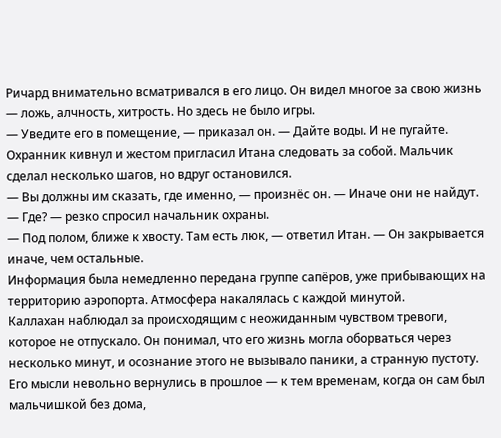Ричард внимательно всматривался в его лицо. Он видел многое за свою жизнь — ложь, алчность, хитрость. Но здесь не было игры.
— Уведите его в помещение, — приказал он. — Дайте воды. И не пугайте.
Охранник кивнул и жестом пригласил Итана следовать за собой. Мальчик сделал несколько шагов, но вдруг остановился.
— Вы должны им сказать, где именно, — произнёс он. — Иначе они не найдут.
— Где? — резко спросил начальник охраны.
— Под полом, ближе к хвосту. Там есть люк, — ответил Итан. — Он закрывается иначе, чем остальные.
Информация была немедленно передана группе сапёров, уже прибывающих на территорию аэропорта. Атмосфера накалялась с каждой минутой.
Каллахан наблюдал за происходящим с неожиданным чувством тревоги, которое не отпускало. Он понимал, что его жизнь могла оборваться через несколько минут, и осознание этого не вызывало паники, а странную пустоту.
Его мысли невольно вернулись в прошлое — к тем временам, когда он сам был мальчишкой без дома,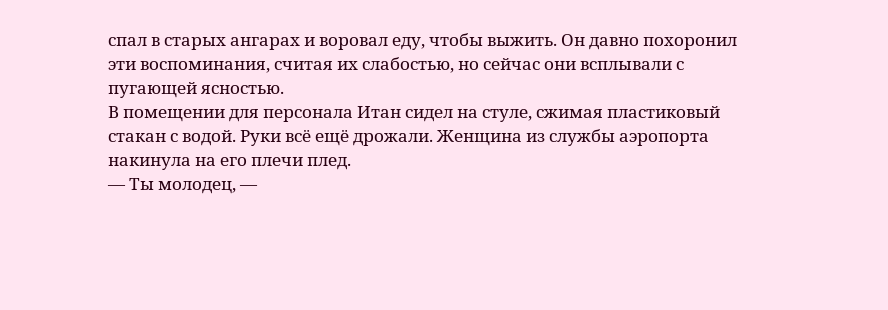спал в старых ангарах и воровал еду, чтобы выжить. Он давно похоронил эти воспоминания, считая их слабостью, но сейчас они всплывали с пугающей ясностью.
В помещении для персонала Итан сидел на стуле, сжимая пластиковый стакан с водой. Руки всё ещё дрожали. Женщина из службы аэропорта накинула на его плечи плед.
— Ты молодец, —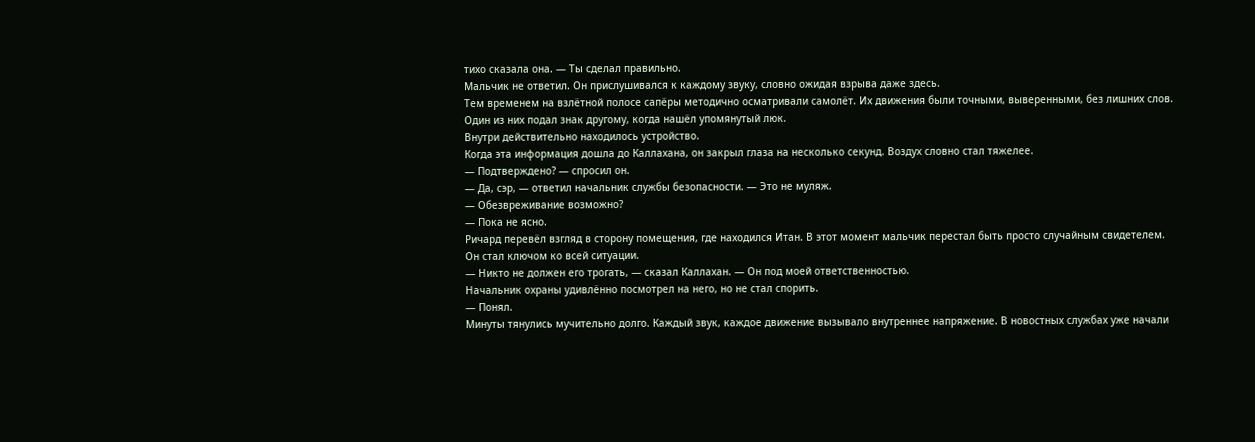тихо сказала она. — Ты сделал правильно.
Мальчик не ответил. Он прислушивался к каждому звуку, словно ожидая взрыва даже здесь.
Тем временем на взлётной полосе сапёры методично осматривали самолёт. Их движения были точными, выверенными, без лишних слов. Один из них подал знак другому, когда нашёл упомянутый люк.
Внутри действительно находилось устройство.
Когда эта информация дошла до Каллахана, он закрыл глаза на несколько секунд. Воздух словно стал тяжелее.
— Подтверждено? — спросил он.
— Да, сэр, — ответил начальник службы безопасности. — Это не муляж.
— Обезвреживание возможно?
— Пока не ясно.
Ричард перевёл взгляд в сторону помещения, где находился Итан. В этот момент мальчик перестал быть просто случайным свидетелем. Он стал ключом ко всей ситуации.
— Никто не должен его трогать, — сказал Каллахан. — Он под моей ответственностью.
Начальник охраны удивлённо посмотрел на него, но не стал спорить.
— Понял.
Минуты тянулись мучительно долго. Каждый звук, каждое движение вызывало внутреннее напряжение. В новостных службах уже начали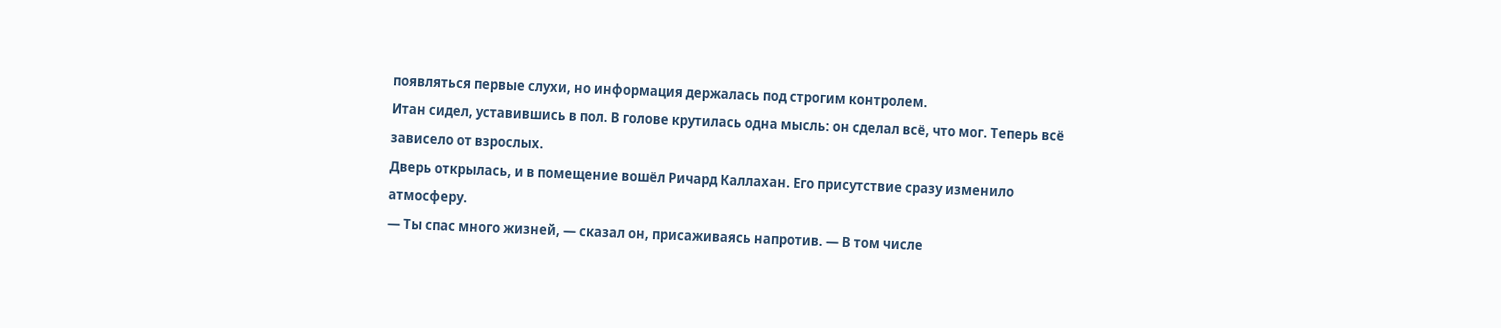появляться первые слухи, но информация держалась под строгим контролем.
Итан сидел, уставившись в пол. В голове крутилась одна мысль: он сделал всё, что мог. Теперь всё зависело от взрослых.
Дверь открылась, и в помещение вошёл Ричард Каллахан. Его присутствие сразу изменило атмосферу.
— Ты спас много жизней, — сказал он, присаживаясь напротив. — В том числе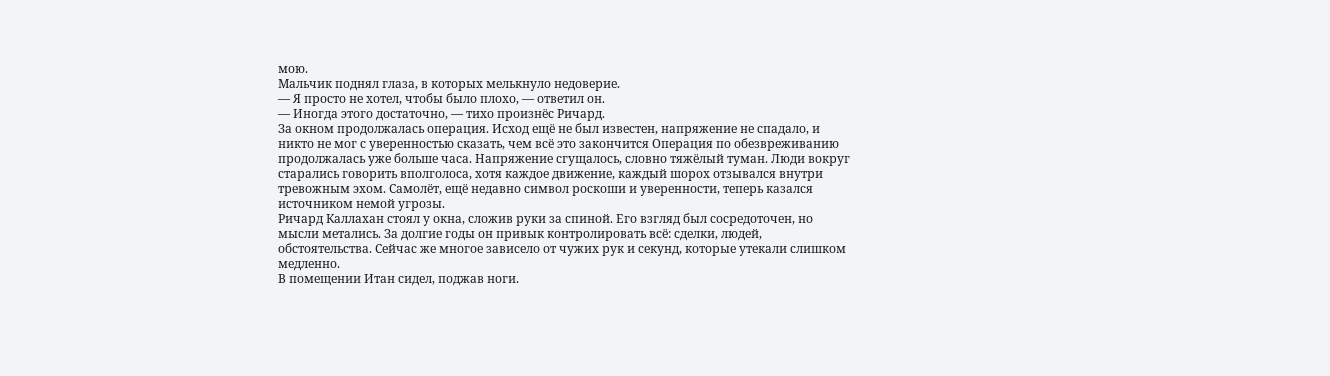мою.
Мальчик поднял глаза, в которых мелькнуло недоверие.
— Я просто не хотел, чтобы было плохо, — ответил он.
— Иногда этого достаточно, — тихо произнёс Ричард.
За окном продолжалась операция. Исход ещё не был известен, напряжение не спадало, и никто не мог с уверенностью сказать, чем всё это закончится Операция по обезвреживанию продолжалась уже больше часа. Напряжение сгущалось, словно тяжёлый туман. Люди вокруг старались говорить вполголоса, хотя каждое движение, каждый шорох отзывался внутри тревожным эхом. Самолёт, ещё недавно символ роскоши и уверенности, теперь казался источником немой угрозы.
Ричард Каллахан стоял у окна, сложив руки за спиной. Его взгляд был сосредоточен, но мысли метались. За долгие годы он привык контролировать всё: сделки, людей, обстоятельства. Сейчас же многое зависело от чужих рук и секунд, которые утекали слишком медленно.
В помещении Итан сидел, поджав ноги.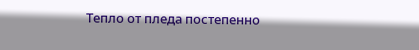Тепло от пледа постепенно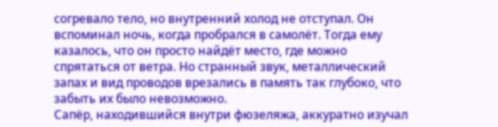согревало тело, но внутренний холод не отступал. Он вспоминал ночь, когда пробрался в самолёт. Тогда ему казалось, что он просто найдёт место, где можно спрятаться от ветра. Но странный звук, металлический запах и вид проводов врезались в память так глубоко, что забыть их было невозможно.
Сапёр, находившийся внутри фюзеляжа, аккуратно изучал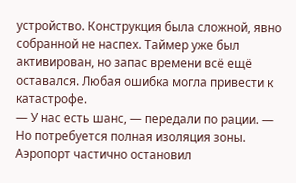устройство. Конструкция была сложной, явно собранной не наспех. Таймер уже был активирован, но запас времени всё ещё оставался. Любая ошибка могла привести к катастрофе.
— У нас есть шанс, — передали по рации. — Но потребуется полная изоляция зоны.
Аэропорт частично остановил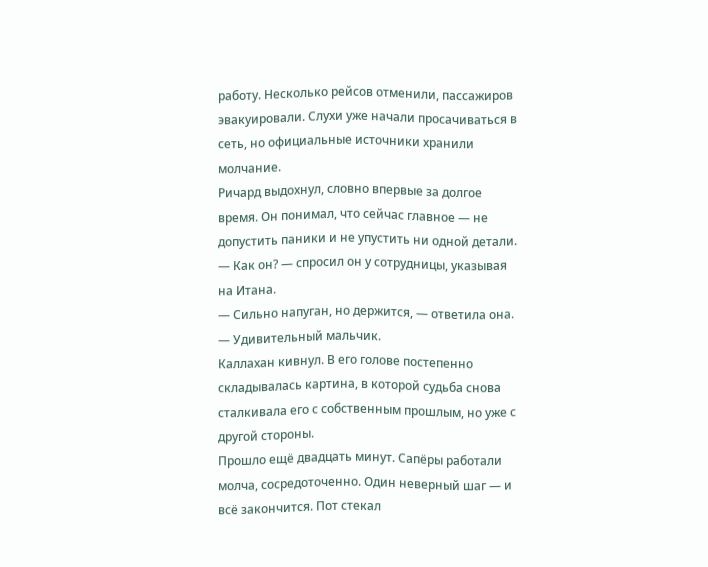работу. Несколько рейсов отменили, пассажиров эвакуировали. Слухи уже начали просачиваться в сеть, но официальные источники хранили молчание.
Ричард выдохнул, словно впервые за долгое время. Он понимал, что сейчас главное — не допустить паники и не упустить ни одной детали.
— Как он? — спросил он у сотрудницы, указывая на Итана.
— Сильно напуган, но держится, — ответила она. — Удивительный мальчик.
Каллахан кивнул. В его голове постепенно складывалась картина, в которой судьба снова сталкивала его с собственным прошлым, но уже с другой стороны.
Прошло ещё двадцать минут. Сапёры работали молча, сосредоточенно. Один неверный шаг — и всё закончится. Пот стекал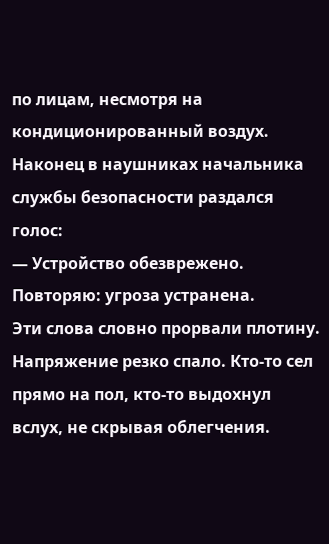по лицам, несмотря на кондиционированный воздух.
Наконец в наушниках начальника службы безопасности раздался голос:
— Устройство обезврежено. Повторяю: угроза устранена.
Эти слова словно прорвали плотину. Напряжение резко спало. Кто-то сел прямо на пол, кто-то выдохнул вслух, не скрывая облегчения.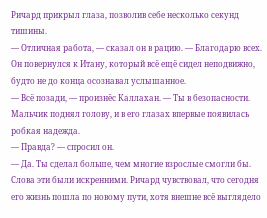Ричард прикрыл глаза, позволив себе несколько секунд тишины.
— Отличная работа, — сказал он в рацию. — Благодарю всех.
Он повернулся к Итану, который всё ещё сидел неподвижно, будто не до конца осознавал услышанное.
— Всё позади, — произнёс Каллахан. — Ты в безопасности.
Мальчик поднял голову, и в его глазах впервые появилась робкая надежда.
— Правда? — спросил он.
— Да. Ты сделал больше, чем многие взрослые смогли бы.
Слова эти были искренними. Ричард чувствовал, что сегодня его жизнь пошла по новому пути, хотя внешне всё выглядело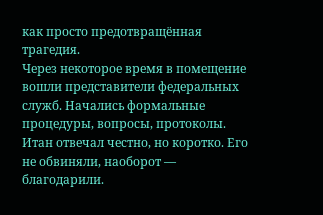как просто предотвращённая трагедия.
Через некоторое время в помещение вошли представители федеральных служб. Начались формальные процедуры, вопросы, протоколы. Итан отвечал честно, но коротко. Его не обвиняли, наоборот — благодарили.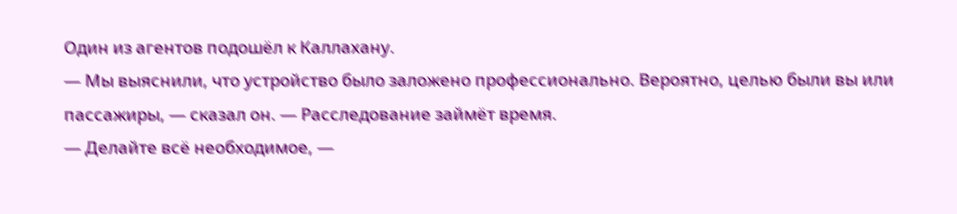Один из агентов подошёл к Каллахану.
— Мы выяснили, что устройство было заложено профессионально. Вероятно, целью были вы или пассажиры, — сказал он. — Расследование займёт время.
— Делайте всё необходимое, —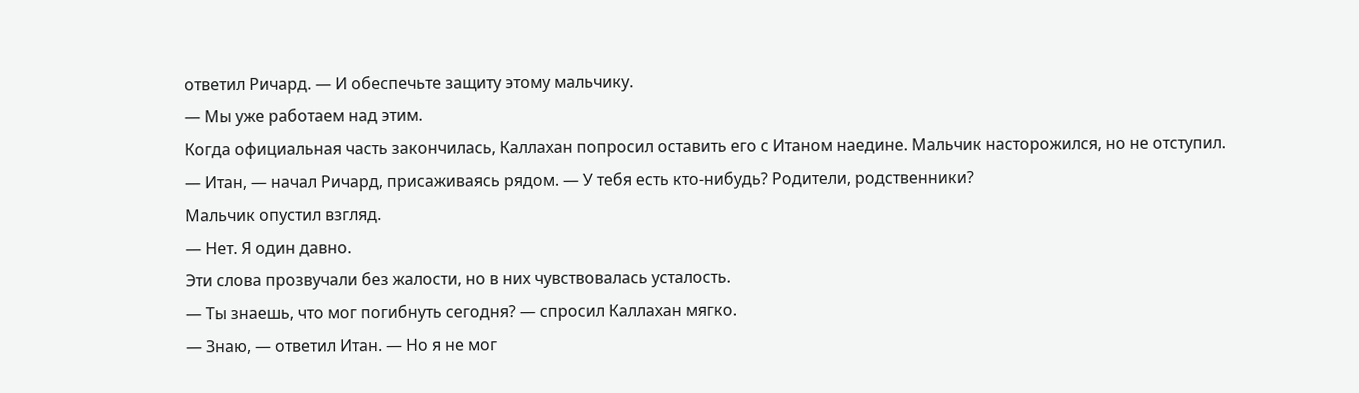ответил Ричард. — И обеспечьте защиту этому мальчику.
— Мы уже работаем над этим.
Когда официальная часть закончилась, Каллахан попросил оставить его с Итаном наедине. Мальчик насторожился, но не отступил.
— Итан, — начал Ричард, присаживаясь рядом. — У тебя есть кто-нибудь? Родители, родственники?
Мальчик опустил взгляд.
— Нет. Я один давно.
Эти слова прозвучали без жалости, но в них чувствовалась усталость.
— Ты знаешь, что мог погибнуть сегодня? — спросил Каллахан мягко.
— Знаю, — ответил Итан. — Но я не мог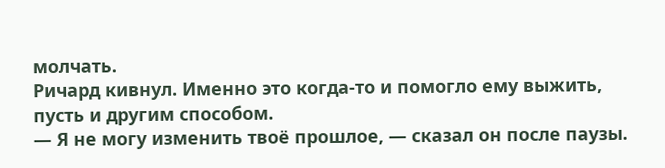молчать.
Ричард кивнул. Именно это когда-то и помогло ему выжить, пусть и другим способом.
— Я не могу изменить твоё прошлое, — сказал он после паузы.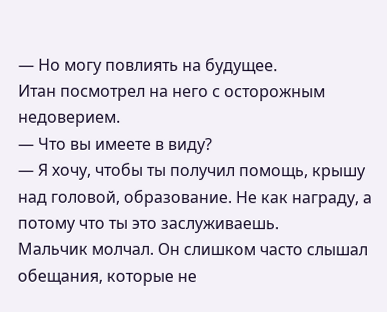— Но могу повлиять на будущее.
Итан посмотрел на него с осторожным недоверием.
— Что вы имеете в виду?
— Я хочу, чтобы ты получил помощь, крышу над головой, образование. Не как награду, а потому что ты это заслуживаешь.
Мальчик молчал. Он слишком часто слышал обещания, которые не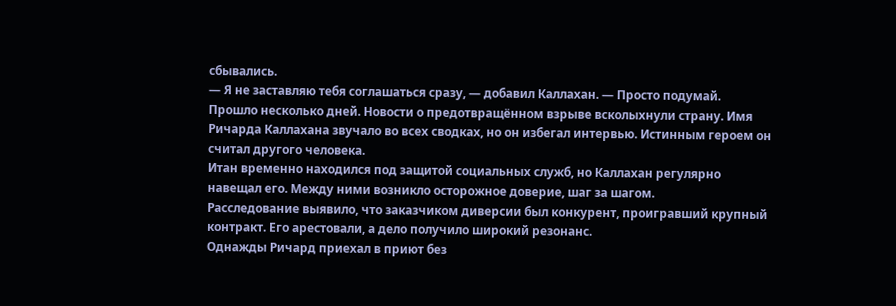сбывались.
— Я не заставляю тебя соглашаться сразу, — добавил Каллахан. — Просто подумай.
Прошло несколько дней. Новости о предотвращённом взрыве всколыхнули страну. Имя Ричарда Каллахана звучало во всех сводках, но он избегал интервью. Истинным героем он считал другого человека.
Итан временно находился под защитой социальных служб, но Каллахан регулярно навещал его. Между ними возникло осторожное доверие, шаг за шагом.
Расследование выявило, что заказчиком диверсии был конкурент, проигравший крупный контракт. Его арестовали, а дело получило широкий резонанс.
Однажды Ричард приехал в приют без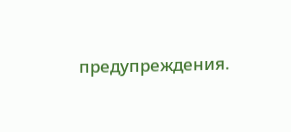предупреждения.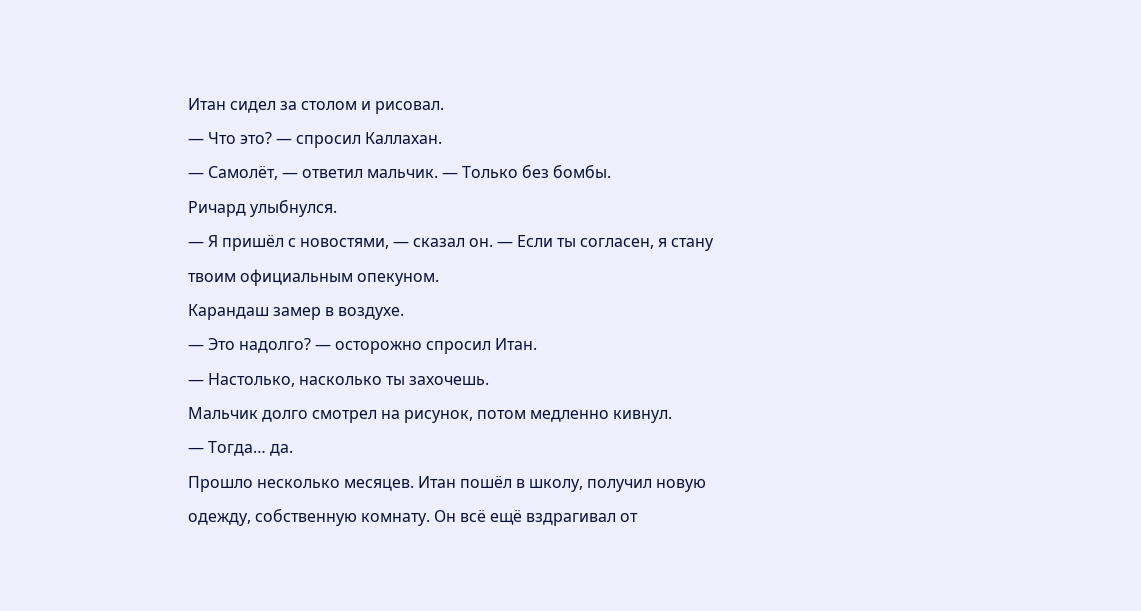Итан сидел за столом и рисовал.
— Что это? — спросил Каллахан.
— Самолёт, — ответил мальчик. — Только без бомбы.
Ричард улыбнулся.
— Я пришёл с новостями, — сказал он. — Если ты согласен, я стану твоим официальным опекуном.
Карандаш замер в воздухе.
— Это надолго? — осторожно спросил Итан.
— Настолько, насколько ты захочешь.
Мальчик долго смотрел на рисунок, потом медленно кивнул.
— Тогда… да.
Прошло несколько месяцев. Итан пошёл в школу, получил новую одежду, собственную комнату. Он всё ещё вздрагивал от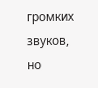громких звуков, но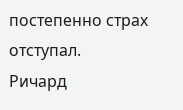постепенно страх отступал.
Ричард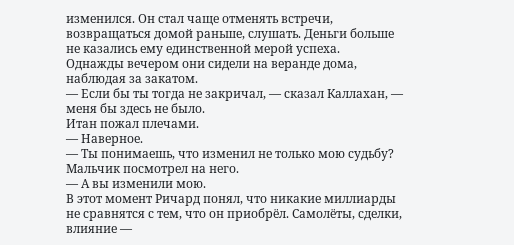изменился. Он стал чаще отменять встречи, возвращаться домой раньше, слушать. Деньги больше не казались ему единственной мерой успеха.
Однажды вечером они сидели на веранде дома, наблюдая за закатом.
— Если бы ты тогда не закричал, — сказал Каллахан, — меня бы здесь не было.
Итан пожал плечами.
— Наверное.
— Ты понимаешь, что изменил не только мою судьбу?
Мальчик посмотрел на него.
— А вы изменили мою.
В этот момент Ричард понял, что никакие миллиарды не сравнятся с тем, что он приобрёл. Самолёты, сделки, влияние —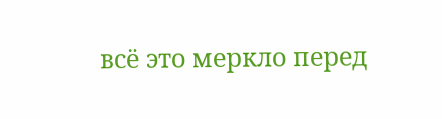всё это меркло перед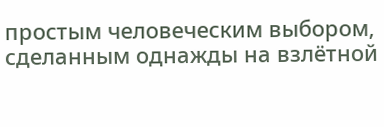простым человеческим выбором, сделанным однажды на взлётной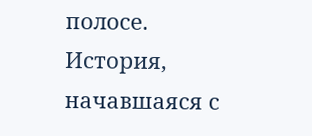полосе.
История, начавшаяся с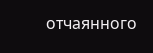отчаянного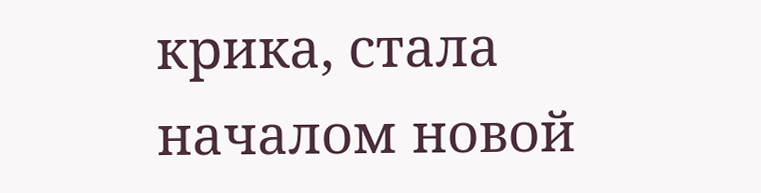крика, стала началом новой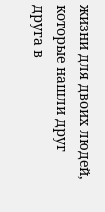жизни для двоих людей, которые нашли друг друга в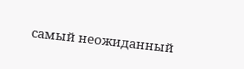самый неожиданный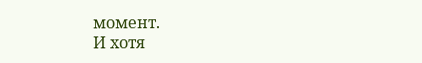момент.
И хотя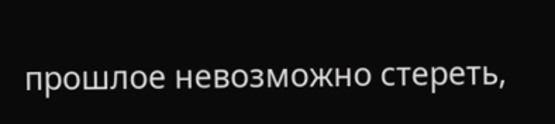прошлое невозможно стереть,